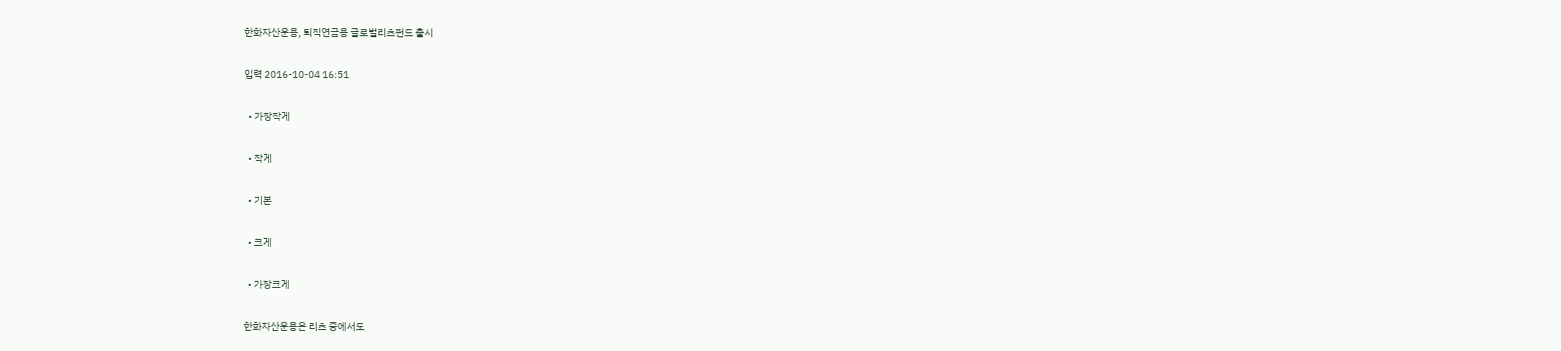한화자산운용, 퇴직연금용 글로벌리츠펀드 출시

입력 2016-10-04 16:51

  • 가장작게

  • 작게

  • 기본

  • 크게

  • 가장크게

한화자산운용은 리츠 중에서도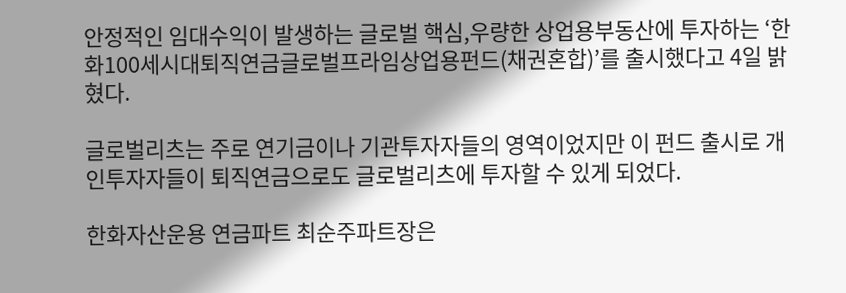안정적인 임대수익이 발생하는 글로벌 핵심,우량한 상업용부동산에 투자하는 ‘한화100세시대퇴직연금글로벌프라임상업용펀드(채권혼합)’를 출시했다고 4일 밝혔다.

글로벌리츠는 주로 연기금이나 기관투자자들의 영역이었지만 이 펀드 출시로 개인투자자들이 퇴직연금으로도 글로벌리츠에 투자할 수 있게 되었다.

한화자산운용 연금파트 최순주파트장은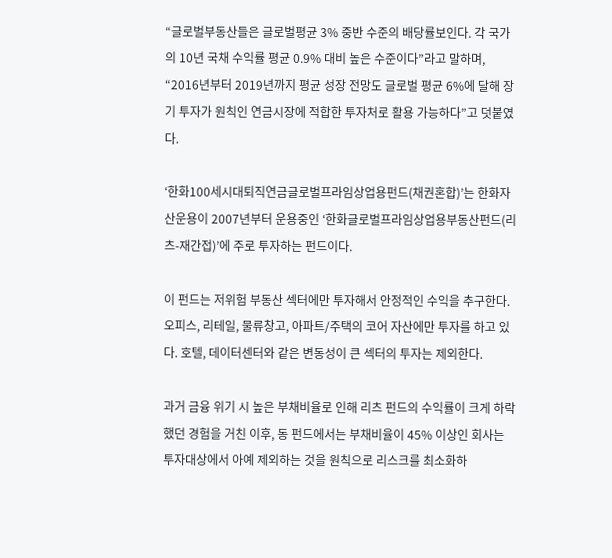“글로벌부동산들은 글로벌평균 3% 중반 수준의 배당률보인다. 각 국가의 10년 국채 수익률 평균 0.9% 대비 높은 수준이다”라고 말하며, “2016년부터 2019년까지 평균 성장 전망도 글로벌 평균 6%에 달해 장기 투자가 원칙인 연금시장에 적합한 투자처로 활용 가능하다”고 덧붙였다.

‘한화100세시대퇴직연금글로벌프라임상업용펀드(채권혼합)’는 한화자산운용이 2007년부터 운용중인 ‘한화글로벌프라임상업용부동산펀드(리츠-재간접)’에 주로 투자하는 펀드이다.

이 펀드는 저위험 부동산 섹터에만 투자해서 안정적인 수익을 추구한다. 오피스, 리테일, 물류창고, 아파트/주택의 코어 자산에만 투자를 하고 있다. 호텔, 데이터센터와 같은 변동성이 큰 섹터의 투자는 제외한다.

과거 금융 위기 시 높은 부채비율로 인해 리츠 펀드의 수익률이 크게 하락했던 경험을 거친 이후, 동 펀드에서는 부채비율이 45% 이상인 회사는 투자대상에서 아예 제외하는 것을 원칙으로 리스크를 최소화하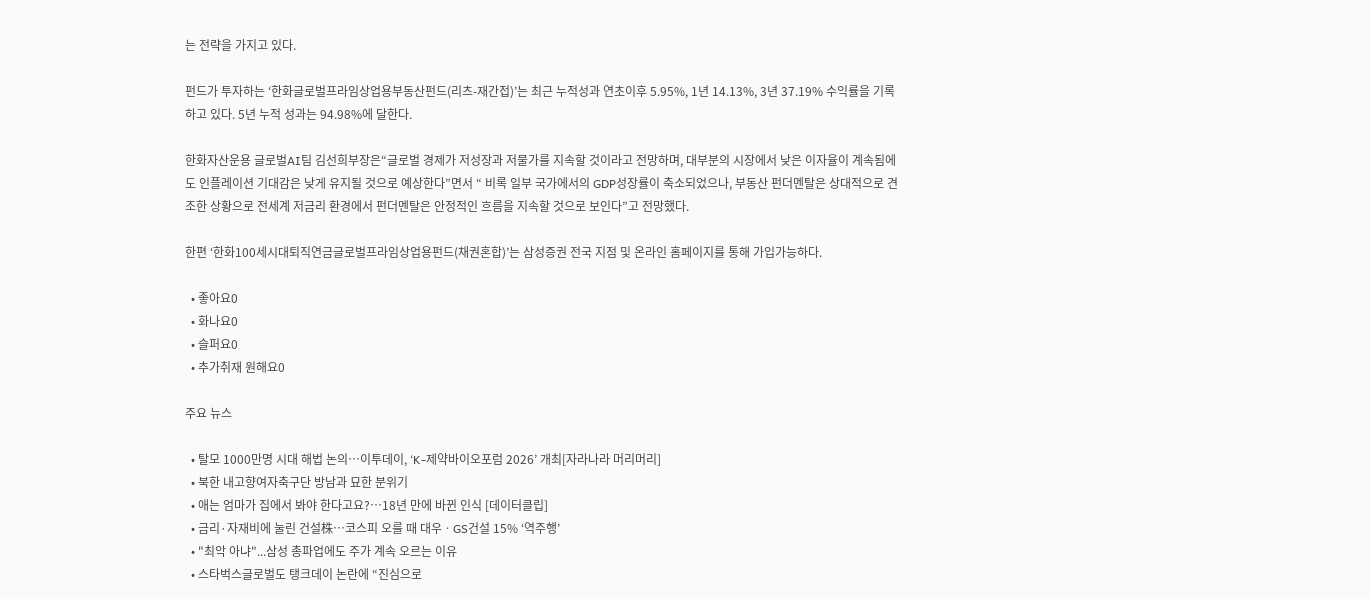는 전략을 가지고 있다.

펀드가 투자하는 ‘한화글로벌프라임상업용부동산펀드(리츠-재간접)’는 최근 누적성과 연초이후 5.95%, 1년 14.13%, 3년 37.19% 수익률을 기록하고 있다. 5년 누적 성과는 94.98%에 달한다.

한화자산운용 글로벌AI팀 김선희부장은“글로벌 경제가 저성장과 저물가를 지속할 것이라고 전망하며, 대부분의 시장에서 낮은 이자율이 계속됨에도 인플레이션 기대감은 낮게 유지될 것으로 예상한다”면서 “ 비록 일부 국가에서의 GDP성장률이 축소되었으나, 부동산 펀더멘탈은 상대적으로 견조한 상황으로 전세계 저금리 환경에서 펀더멘탈은 안정적인 흐름을 지속할 것으로 보인다”고 전망했다.

한편 ‘한화100세시대퇴직연금글로벌프라임상업용펀드(채권혼합)’는 삼성증권 전국 지점 및 온라인 홈페이지를 통해 가입가능하다.

  • 좋아요0
  • 화나요0
  • 슬퍼요0
  • 추가취재 원해요0

주요 뉴스

  • 탈모 1000만명 시대 해법 논의…이투데이, ‘K-제약바이오포럼 2026’ 개최[자라나라 머리머리]
  • 북한 내고향여자축구단 방남과 묘한 분위기
  • 애는 엄마가 집에서 봐야 한다고요?…18년 만에 바뀐 인식 [데이터클립]
  • 금리·자재비에 눌린 건설株…코스피 오를 때 대우ㆍGS건설 15% ‘역주행’
  • "최악 아냐"...삼성 총파업에도 주가 계속 오르는 이유
  • 스타벅스글로벌도 탱크데이 논란에 “진심으로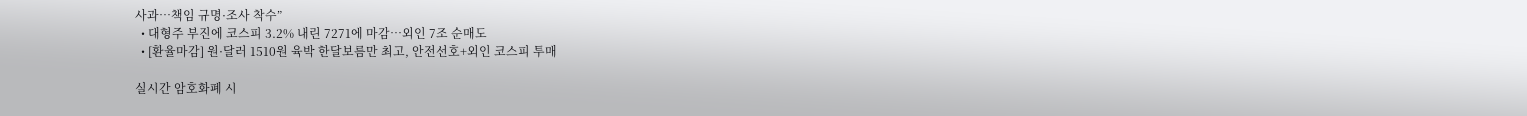사과…책임 규명·조사 착수”
  • 대형주 부진에 코스피 3.2% 내린 7271에 마감⋯외인 7조 순매도
  • [환율마감] 원·달러 1510원 육박 한달보름만 최고, 안전선호+외인 코스피 투매

실시간 암호화폐 시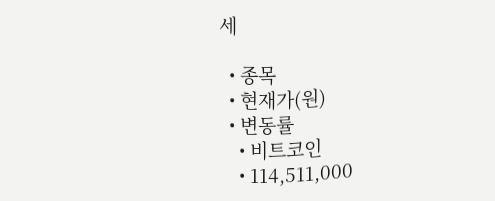세

  • 종목
  • 현재가(원)
  • 변동률
    • 비트코인
    • 114,511,000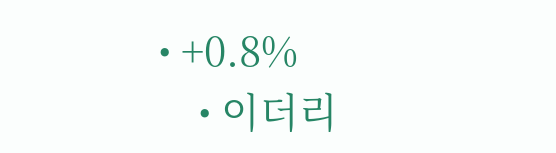• +0.8%
    • 이더리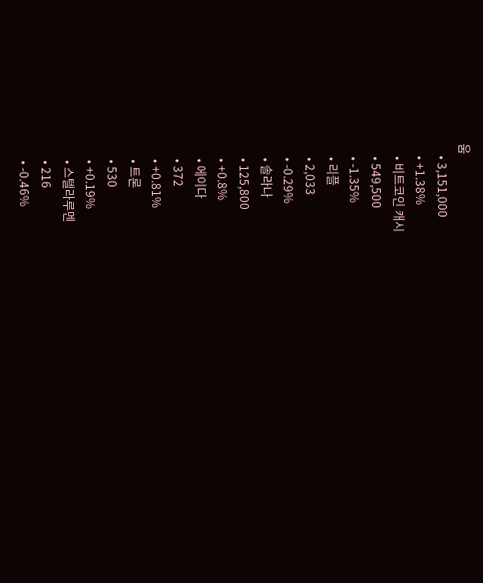움
    • 3,151,000
    • +1.38%
    • 비트코인 캐시
    • 549,500
    • -1.35%
    • 리플
    • 2,033
    • -0.29%
    • 솔라나
    • 125,800
    • +0.8%
    • 에이다
    • 372
    • +0.81%
    • 트론
    • 530
    • +0.19%
    • 스텔라루멘
    • 216
    • -0.46%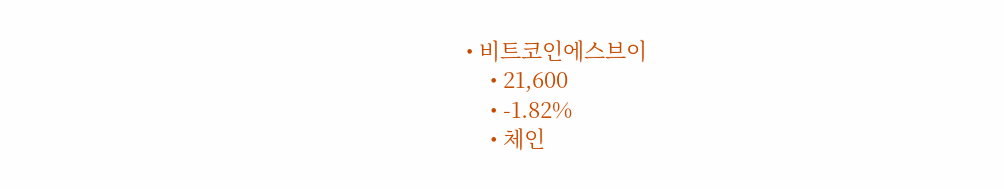• 비트코인에스브이
    • 21,600
    • -1.82%
    • 체인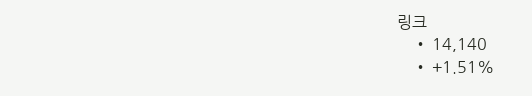링크
    • 14,140
    • +1.51%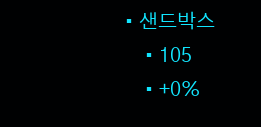• 샌드박스
    • 105
    • +0%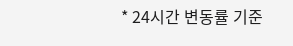* 24시간 변동률 기준